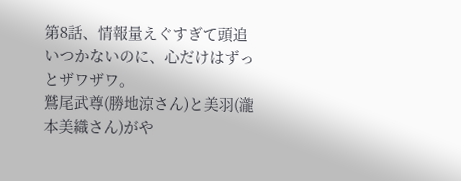第8話、情報量えぐすぎて頭追いつかないのに、心だけはずっとザワザワ。
鷲尾武尊(勝地涼さん)と美羽(瀧本美織さん)がや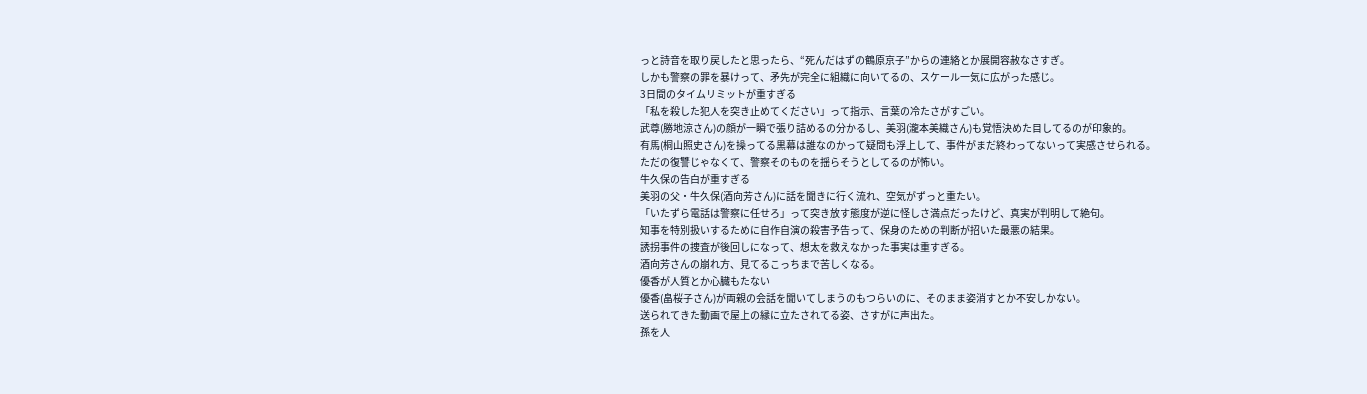っと詩音を取り戻したと思ったら、“死んだはずの鶴原京子”からの連絡とか展開容赦なさすぎ。
しかも警察の罪を暴けって、矛先が完全に組織に向いてるの、スケール一気に広がった感じ。
3日間のタイムリミットが重すぎる
「私を殺した犯人を突き止めてください」って指示、言葉の冷たさがすごい。
武尊(勝地涼さん)の顔が一瞬で張り詰めるの分かるし、美羽(瀧本美織さん)も覚悟決めた目してるのが印象的。
有馬(桐山照史さん)を操ってる黒幕は誰なのかって疑問も浮上して、事件がまだ終わってないって実感させられる。
ただの復讐じゃなくて、警察そのものを揺らそうとしてるのが怖い。
牛久保の告白が重すぎる
美羽の父・牛久保(酒向芳さん)に話を聞きに行く流れ、空気がずっと重たい。
「いたずら電話は警察に任せろ」って突き放す態度が逆に怪しさ満点だったけど、真実が判明して絶句。
知事を特別扱いするために自作自演の殺害予告って、保身のための判断が招いた最悪の結果。
誘拐事件の捜査が後回しになって、想太を救えなかった事実は重すぎる。
酒向芳さんの崩れ方、見てるこっちまで苦しくなる。
優香が人質とか心臓もたない
優香(畠桜子さん)が両親の会話を聞いてしまうのもつらいのに、そのまま姿消すとか不安しかない。
送られてきた動画で屋上の縁に立たされてる姿、さすがに声出た。
孫を人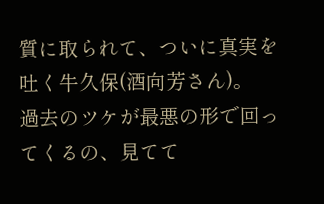質に取られて、ついに真実を吐く牛久保(酒向芳さん)。
過去のツケが最悪の形で回ってくるの、見てて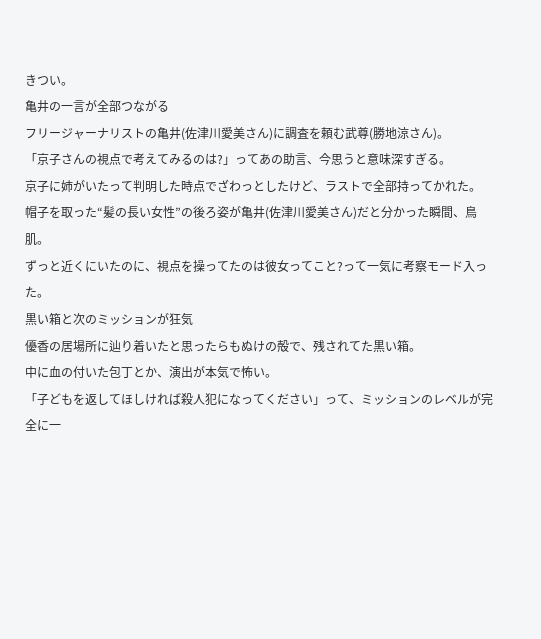きつい。
亀井の一言が全部つながる
フリージャーナリストの亀井(佐津川愛美さん)に調査を頼む武尊(勝地涼さん)。
「京子さんの視点で考えてみるのは?」ってあの助言、今思うと意味深すぎる。
京子に姉がいたって判明した時点でざわっとしたけど、ラストで全部持ってかれた。
帽子を取った“髪の長い女性”の後ろ姿が亀井(佐津川愛美さん)だと分かった瞬間、鳥肌。
ずっと近くにいたのに、視点を操ってたのは彼女ってこと?って一気に考察モード入った。
黒い箱と次のミッションが狂気
優香の居場所に辿り着いたと思ったらもぬけの殻で、残されてた黒い箱。
中に血の付いた包丁とか、演出が本気で怖い。
「子どもを返してほしければ殺人犯になってください」って、ミッションのレベルが完全に一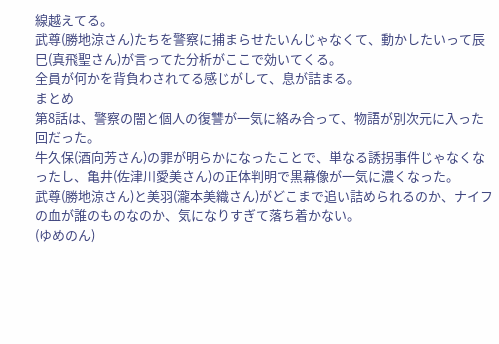線越えてる。
武尊(勝地涼さん)たちを警察に捕まらせたいんじゃなくて、動かしたいって辰巳(真飛聖さん)が言ってた分析がここで効いてくる。
全員が何かを背負わされてる感じがして、息が詰まる。
まとめ
第8話は、警察の闇と個人の復讐が一気に絡み合って、物語が別次元に入った回だった。
牛久保(酒向芳さん)の罪が明らかになったことで、単なる誘拐事件じゃなくなったし、亀井(佐津川愛美さん)の正体判明で黒幕像が一気に濃くなった。
武尊(勝地涼さん)と美羽(瀧本美織さん)がどこまで追い詰められるのか、ナイフの血が誰のものなのか、気になりすぎて落ち着かない。
(ゆめのん)